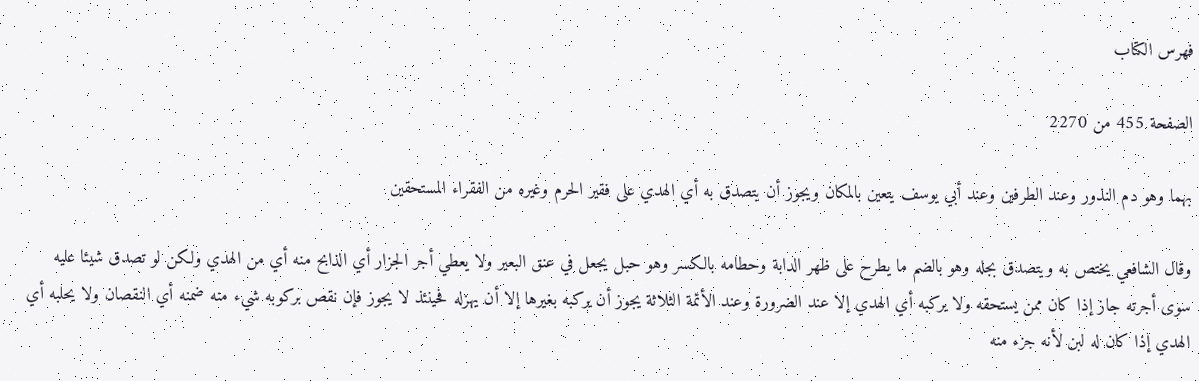فهرس الكتاب

الصفحة 455 من 2270

بهما وهو دم النذور وعند الطرفين وعند أبي يوسف يتعين بالمكان ويجوز أن يتصدق به أي الهدي على فقير الحرم وغيره من الفقراء المستحقين

وقال الشافعي يختص به ويتصدق بجله وهو بالضم ما يطرح على ظهر الدابة وحطامه بالكسر وهو حبل يجعل في عنق البعير ولا يعطي أجر الجزار أي الذابح منه أي من الهدي ولكن لو تصدق شيئا عليه سوى أجرته جاز إذا كان ممن يستحقه ولا يركبه أي الهدي إلا عند الضرورة وعند الأئمة الثلاثة يجوز أن يركبه بغيرها إلا أن يهزله فحينئذ لا يجوز فإن نقص بركوبه شيء منه ضمنه أي النقصان ولا يحلبه أي الهدي إذا كان له لبن لأنه جزء منه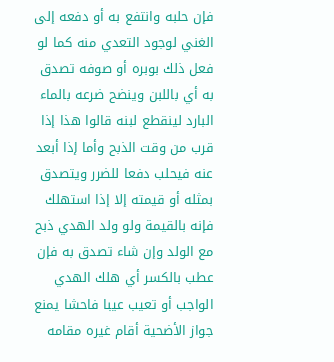فإن حلبه وانتفع به أو دفعه إلى الغني لوجود التعدي منه كما لو فعل ذلك بوبره أو صوفه تصدق به أي باللبن وينضح ضرعه بالماء البارد لينقطع لبنه قالوا هذا إذا قرب من وقت الذبح وأما إذا أبعد عنه فيحلب دفعا للضرر ويتصدق بمثله أو قيمته إلا إذا استهلك فإنه بالقيمة ولو ولد الهدي ذبح مع الولد وإن شاء تصدق به فإن عطب بالكسر أي هلك الهدي الواجب أو تعيب عيبا فاحشا يمنع جواز الأضحية أقام غيره مقامه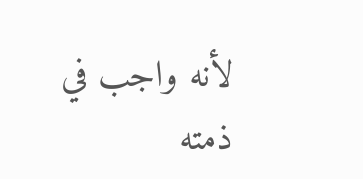لأنه واجب في ذمته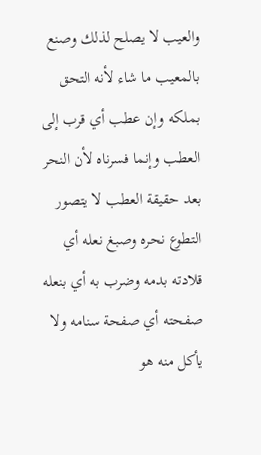والعيب لا يصلح لذلك وصنع بالمعيب ما شاء لأنه التحق بملكه وإن عطب أي قرب إلى العطب وإنما فسرناه لأن النحر بعد حقيقة العطب لا يتصور التطوع نحره وصبغ نعله أي قلادته بدمه وضرب به أي بنعله صفحته أي صفحة سنامه ولا يأكل منه هو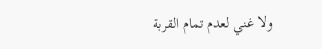ولا غني لعدم تمام القربة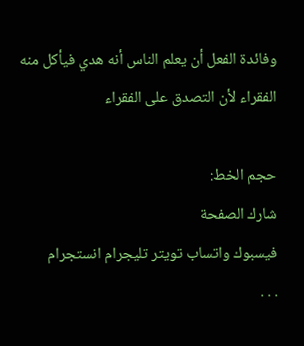وفائدة الفعل أن يعلم الناس أنه هدي فيأكل منه الفقراء لأن التصدق على الفقراء

حجم الخط:
شارك الصفحة
فيسبوك واتساب تويتر تليجرام انستجرام
. . .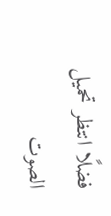فضلًا انتظر تحميل الصوت